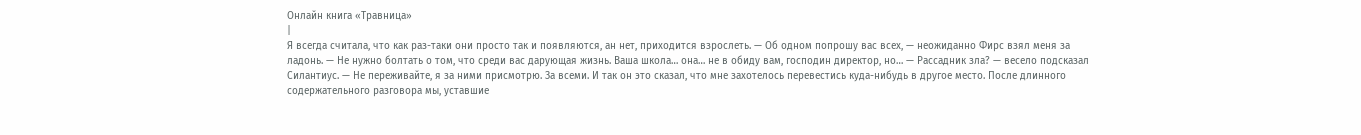Онлайн книга «Травница»
|
Я всегда считала, что как раз-таки они просто так и появляются, ан нет, приходится взрослеть. — Об одном попрошу вас всех, — неожиданно Фирс взял меня за ладонь. — Не нужно болтать о том, что среди вас дарующая жизнь. Ваша школа… она… не в обиду вам, господин директор, но… — Рассадник зла? — весело подсказал Силантиус. — Не переживайте, я за ними присмотрю. За всеми. И так он это сказал, что мне захотелось перевестись куда-нибудь в другое место. После длинного содержательного разговора мы, уставшие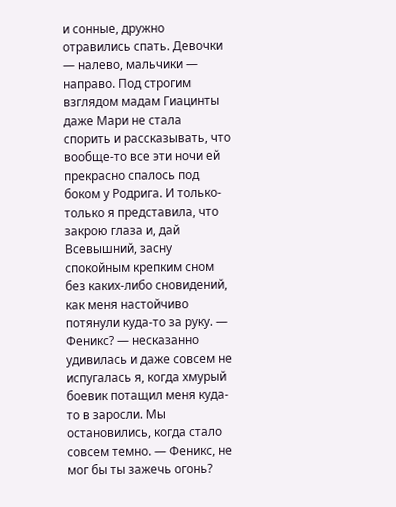и сонные, дружно отравились спать. Девочки — налево, мальчики — направо. Под строгим взглядом мадам Гиацинты даже Мари не стала спорить и рассказывать, что вообще-то все эти ночи ей прекрасно спалось под боком у Родрига. И только-только я представила, что закрою глаза и, дай Всевышний, засну спокойным крепким сном без каких-либо сновидений, как меня настойчиво потянули куда-то за руку. — Феникс? — несказанно удивилась и даже совсем не испугалась я, когда хмурый боевик потащил меня куда-то в заросли. Мы остановились, когда стало совсем темно. — Феникс, не мог бы ты зажечь огонь?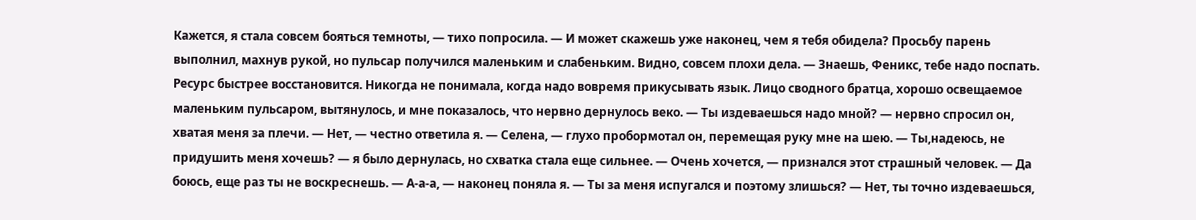Кажется, я стала совсем бояться темноты, — тихо попросила. — И может скажешь уже наконец, чем я тебя обидела? Просьбу парень выполнил, махнув рукой, но пульсар получился маленьким и слабеньким. Видно, совсем плохи дела. — Знаешь, Феникс, тебе надо поспать. Ресурс быстрее восстановится. Никогда не понимала, когда надо вовремя прикусывать язык. Лицо сводного братца, хорошо освещаемое маленьким пульсаром, вытянулось, и мне показалось, что нервно дернулось веко. — Ты издеваешься надо мной? — нервно спросил он, хватая меня за плечи. — Нет, — честно ответила я. — Селена, — глухо пробормотал он, перемещая руку мне на шею. — Ты,надеюсь, не придушить меня хочешь? — я было дернулась, но схватка стала еще сильнее. — Очень хочется, — признался этот страшный человек. — Да боюсь, еще раз ты не воскреснешь. — А-а-а, — наконец поняла я. — Ты за меня испугался и поэтому злишься? — Нет, ты точно издеваешься,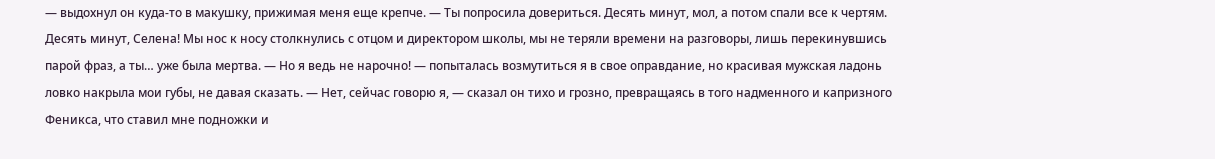— выдохнул он куда-то в макушку, прижимая меня еще крепче. — Ты попросила довериться. Десять минут, мол, а потом спали все к чертям. Десять минут, Селена! Мы нос к носу столкнулись с отцом и директором школы, мы не теряли времени на разговоры, лишь перекинувшись парой фраз, а ты… уже была мертва. — Но я ведь не нарочно! — попыталась возмутиться я в свое оправдание, но красивая мужская ладонь ловко накрыла мои губы, не давая сказать. — Нет, сейчас говорю я, — сказал он тихо и грозно, превращаясь в того надменного и капризного Феникса, что ставил мне подножки и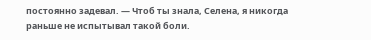постоянно задевал. — Чтоб ты знала, Селена, я никогда раньше не испытывал такой боли.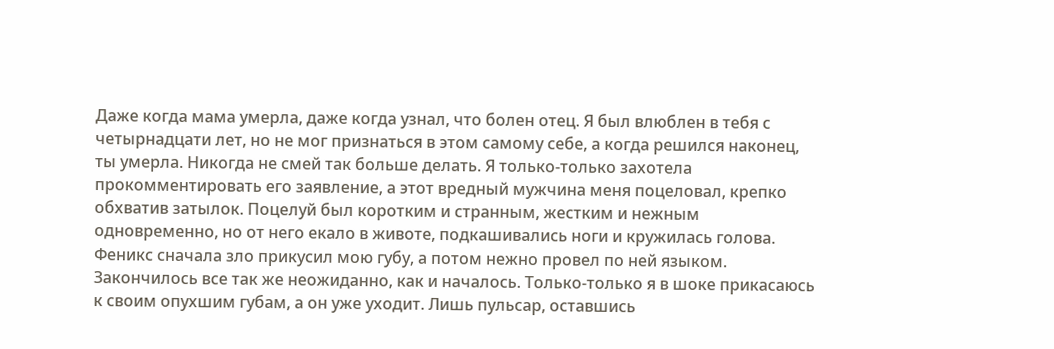Даже когда мама умерла, даже когда узнал, что болен отец. Я был влюблен в тебя с четырнадцати лет, но не мог признаться в этом самому себе, а когда решился наконец, ты умерла. Никогда не смей так больше делать. Я только-только захотела прокомментировать его заявление, а этот вредный мужчина меня поцеловал, крепко обхватив затылок. Поцелуй был коротким и странным, жестким и нежным одновременно, но от него екало в животе, подкашивались ноги и кружилась голова. Феникс сначала зло прикусил мою губу, а потом нежно провел по ней языком. Закончилось все так же неожиданно, как и началось. Только-только я в шоке прикасаюсь к своим опухшим губам, а он уже уходит. Лишь пульсар, оставшись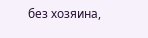без хозяина,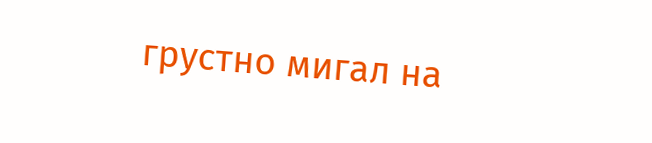грустно мигал на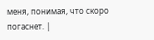меня, понимая, что скоро погаснет. |